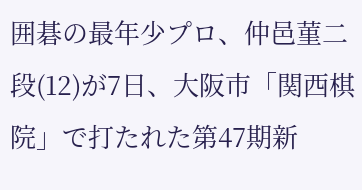囲碁の最年少プロ、仲邑菫二段(12)が7日、大阪市「関西棋院」で打たれた第47期新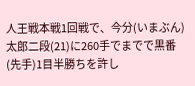人王戦本戦1回戦で、今分(いまぶん)太郎二段(21)に260手でまでで黒番(先手)1目半勝ちを許し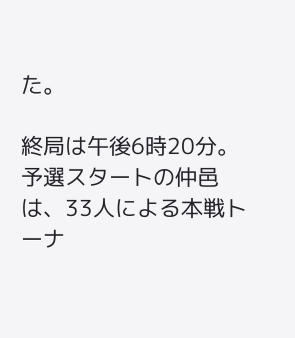た。

終局は午後6時20分。予選スタートの仲邑は、33人による本戦トーナ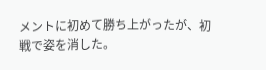メントに初めて勝ち上がったが、初戦で姿を消した。